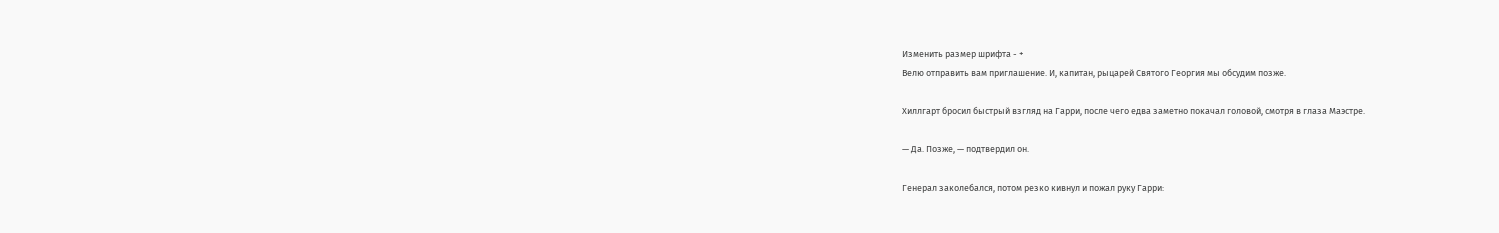Изменить размер шрифта - +
Велю отправить вам приглашение. И, капитан, рыцарей Святого Георгия мы обсудим позже.

Хиллгарт бросил быстрый взгляд на Гарри, после чего едва заметно покачал головой, смотря в глаза Маэстре.

— Да. Позже, — подтвердил он.

Генерал заколебался, потом резко кивнул и пожал руку Гарри: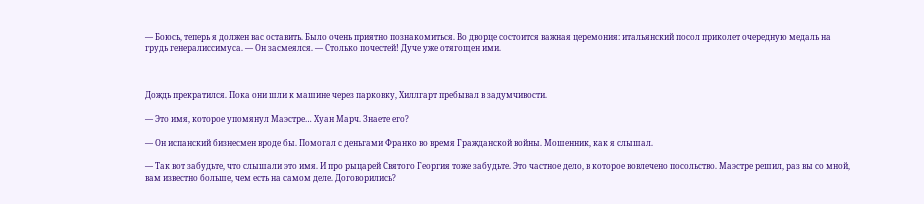— Боюсь, теперь я должен вас оставить. Было очень приятно познакомиться. Во дворце состоится важная церемония: итальянский посол приколет очередную медаль на грудь генералиссимуса. — Он засмеялся. — Столько почестей! Дуче уже отягощен ими.



Дождь прекратился. Пока они шли к машине через парковку, Хиллгарт пребывал в задумчивости.

— Это имя, которое упомянул Маэстре… Хуан Марч. Знаете его?

— Он испанский бизнесмен вроде бы. Помогал с деньгами Франко во время Гражданской войны. Мошенник, как я слышал.

— Так вот забудьте, что слышали это имя. И про рыцарей Святого Георгия тоже забудьте. Это частное дело, в которое вовлечено посольство. Маэстре решил, раз вы со мной, вам известно больше, чем есть на самом деле. Договорились?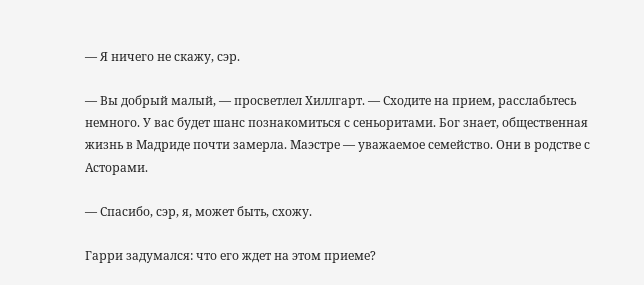— Я ничего не скажу, сэр.

— Вы добрый малый, — просветлел Хиллгарт. — Сходите на прием, расслабьтесь немного. У вас будет шанс познакомиться с сеньоритами. Бог знает, общественная жизнь в Мадриде почти замерла. Маэстре — уважаемое семейство. Они в родстве с Асторами.

— Спасибо, сэр, я, может быть, схожу.

Гарри задумался: что его ждет на этом приеме?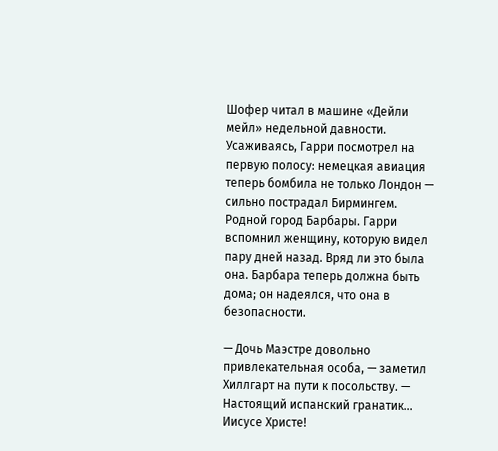Шофер читал в машине «Дейли мейл» недельной давности. Усаживаясь, Гарри посмотрел на первую полосу: немецкая авиация теперь бомбила не только Лондон — сильно пострадал Бирмингем. Родной город Барбары. Гарри вспомнил женщину, которую видел пару дней назад. Вряд ли это была она. Барбара теперь должна быть дома; он надеялся, что она в безопасности.

— Дочь Маэстре довольно привлекательная особа, — заметил Хиллгарт на пути к посольству. — Настоящий испанский гранатик… Иисусе Христе!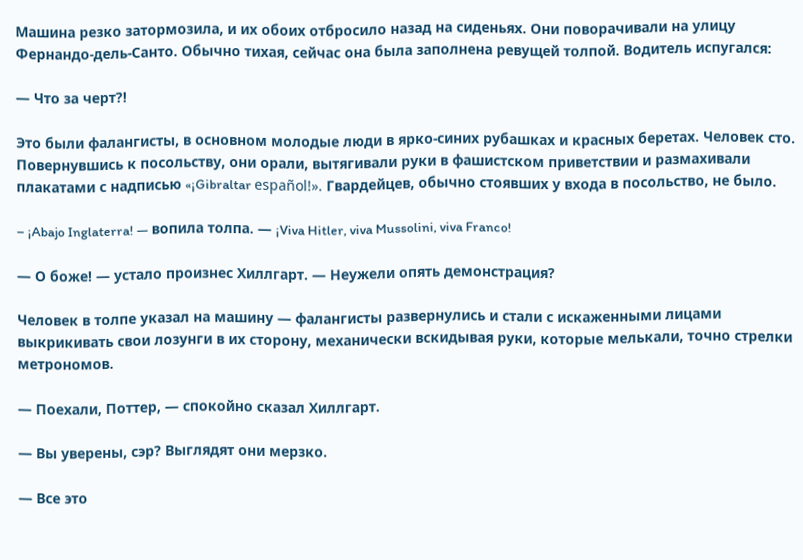Машина резко затормозила, и их обоих отбросило назад на сиденьях. Они поворачивали на улицу Фернандо-дель-Санто. Обычно тихая, сейчас она была заполнена ревущей толпой. Водитель испугался:

— Что за черт?!

Это были фалангисты, в основном молодые люди в ярко-синих рубашках и красных беретах. Человек сто. Повернувшись к посольству, они орали, вытягивали руки в фашистском приветствии и размахивали плакатами с надписью «¡Gibraltar español!». Гвардейцев, обычно стоявших у входа в посольство, не было.

– ¡Abajo Inglaterra! — вопила толпа. — ¡Viva Hitler, viva Mussolini, viva Franco!

— О боже! — устало произнес Хиллгарт. — Неужели опять демонстрация?

Человек в толпе указал на машину — фалангисты развернулись и стали с искаженными лицами выкрикивать свои лозунги в их сторону, механически вскидывая руки, которые мелькали, точно стрелки метрономов.

— Поехали, Поттер, — спокойно сказал Хиллгарт.

— Вы уверены, сэр? Выглядят они мерзко.

— Все это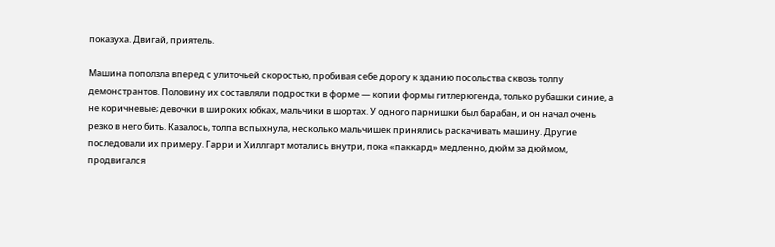показуха. Двигай, приятель.

Машина поползла вперед с улиточьей скоростью, пробивая себе дорогу к зданию посольства сквозь толпу демонстрантов. Половину их составляли подростки в форме — копии формы гитлерюгенда, только рубашки синие, а не коричневые; девочки в широких юбках, мальчики в шортах. У одного парнишки был барабан, и он начал очень резко в него бить. Казалось, толпа вспыхнула, несколько мальчишек принялись раскачивать машину. Другие последовали их примеру. Гарри и Хиллгарт мотались внутри, пока «паккард» медленно, дюйм за дюймом, продвигался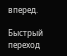вперед.

Быстрый переход